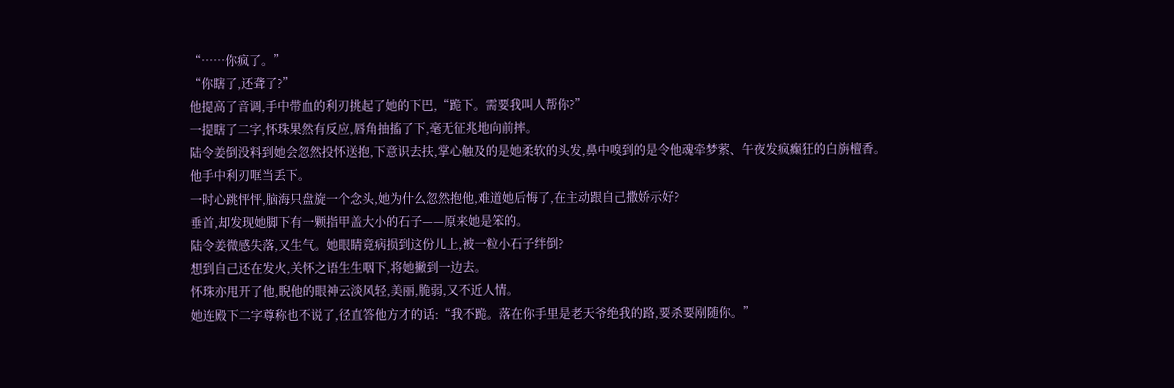“……你疯了。”
“你瞎了,还聋了?”
他提高了音调,手中带血的利刃挑起了她的下巴,“跪下。需要我叫人帮你?”
一提瞎了二字,怀珠果然有反应,唇角抽搐了下,毫无征兆地向前摔。
陆令姜倒没料到她会忽然投怀送抱,下意识去扶,掌心触及的是她柔软的头发,鼻中嗅到的是令他魂牵梦萦、午夜发疯癫狂的白旃檀香。
他手中利刃哐当丢下。
一时心跳怦怦,脑海只盘旋一个念头,她为什么忽然抱他,难道她后悔了,在主动跟自己撒娇示好?
垂首,却发现她脚下有一颗指甲盖大小的石子——原来她是笨的。
陆令姜微感失落,又生气。她眼睛竟病损到这份儿上,被一粒小石子绊倒?
想到自己还在发火,关怀之语生生咽下,将她撇到一边去。
怀珠亦甩开了他,睨他的眼神云淡风轻,美丽,脆弱,又不近人情。
她连殿下二字尊称也不说了,径直答他方才的话:“我不跪。落在你手里是老天爷绝我的路,要杀要剐随你。”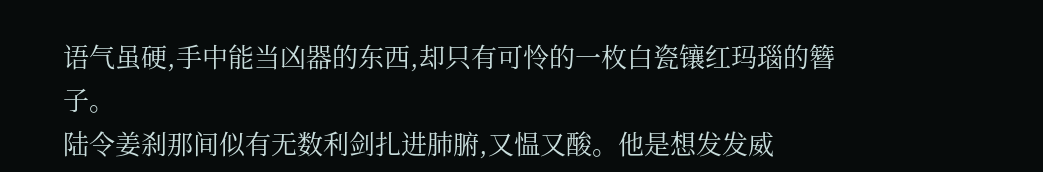语气虽硬,手中能当凶器的东西,却只有可怜的一枚白瓷镶红玛瑙的簪子。
陆令姜刹那间似有无数利剑扎进肺腑,又愠又酸。他是想发发威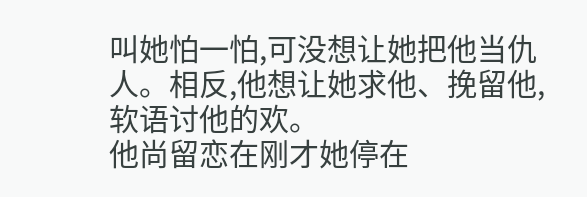叫她怕一怕,可没想让她把他当仇人。相反,他想让她求他、挽留他,软语讨他的欢。
他尚留恋在刚才她停在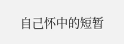自己怀中的短暂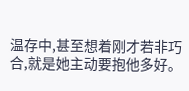温存中,甚至想着刚才若非巧合,就是她主动要抱他多好。